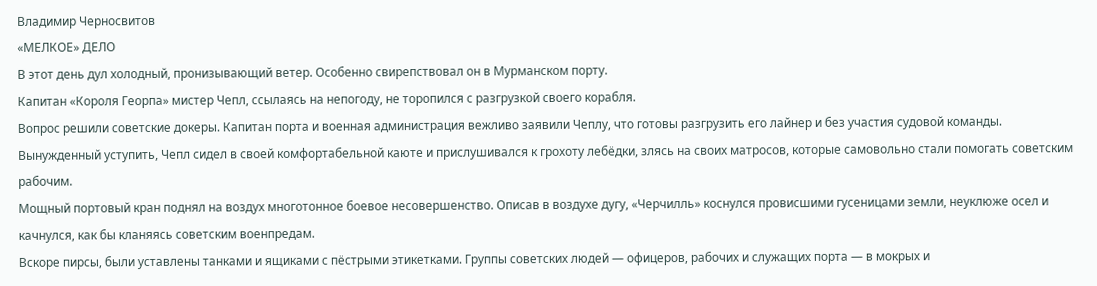Владимир Черносвитов
«МЕЛКОЕ» ДЕЛО
В этот день дул холодный, пронизывающий ветер. Особенно свирепствовал он в Мурманском порту.
Капитан «Короля Георпа» мистер Чепл, ссылаясь на непогоду, не торопился с разгрузкой своего корабля.
Вопрос решили советские докеры. Капитан порта и военная администрация вежливо заявили Чеплу, что готовы разгрузить его лайнер и без участия судовой команды. Вынужденный уступить, Чепл сидел в своей комфортабельной каюте и прислушивался к грохоту лебёдки, злясь на своих матросов, которые самовольно стали помогать советским рабочим.
Мощный портовый кран поднял на воздух многотонное боевое несовершенство. Описав в воздухе дугу, «Черчилль» коснулся провисшими гусеницами земли, неуклюже осел и качнулся, как бы кланяясь советским военпредам.
Вскоре пирсы, были уставлены танками и ящиками с пёстрыми этикетками. Группы советских людей — офицеров, рабочих и служащих порта — в мокрых и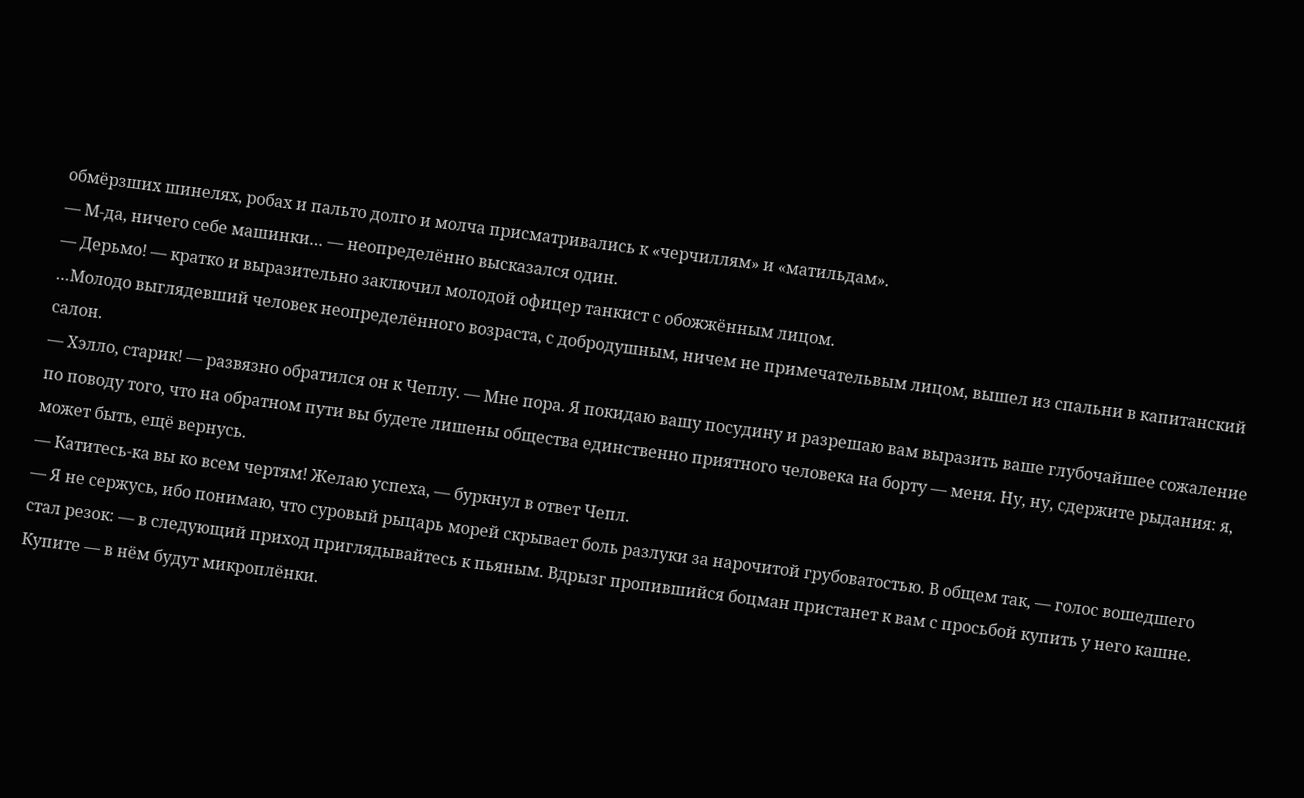обмёрзших шинелях, робах и пальто долго и молча присматривались к «черчиллям» и «матильдам».
— М-да, ничего себе машинки… — неопределённо высказался один.
— Дерьмо! — кратко и выразительно заключил молодой офицер танкист с обожжённым лицом.
…Молодо выглядевший человек неопределённого возраста, с добродушным, ничем не примечательвым лицом, вышел из спальни в капитанский салон.
— Хэлло, старик! — развязно обратился он к Чеплу. — Мне пора. Я покидаю вашу посудину и разрешаю вам выразить ваше глубочайшее сожаление по поводу того, что на обратном пути вы будете лишены общества единственно приятного человека на борту — меня. Ну, ну, сдержите рыдания: я, может быть, ещё вернусь.
— Катитесь-ка вы ко всем чертям! Желаю успеха, — буркнул в ответ Чепл.
— Я не сержусь, ибо понимаю, что суровый рыцарь морей скрывает боль разлуки за нарочитой грубоватостью. В общем так, — голос вошедшего стал резок: — в следующий приход приглядывайтесь к пьяным. Вдрызг пропившийся боцман пристанет к вам с просьбой купить у него кашне. Купите — в нём будут микроплёнки.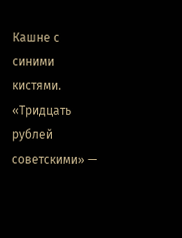Кашне с синими кистями. «Тридцать рублей советскими» —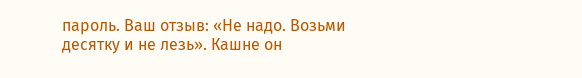пароль. Ваш отзыв: «Не надо. Возьми десятку и не лезь». Кашне он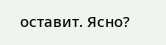оставит. Ясно?